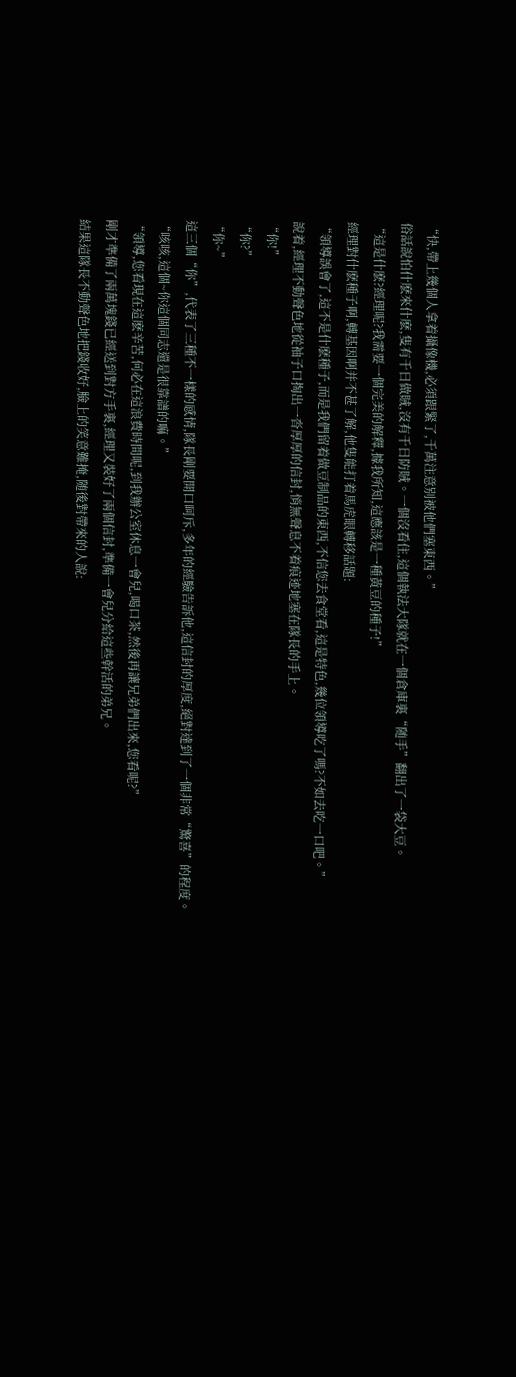“快,帶上幾個人拿着攝像機,必須跟緊了,千萬注意别被他們塞東西。”
俗話說怕什麽來什麽,隻有千日做賊,沒有千日防賊。一個沒看住,這個執法大隊就在一個倉庫裏“随手”翻出了一袋大豆。
“這是什麽?經理呢?我需要一個完美的解釋,據我所知,這應該是一種黃豆的種子!”
經理對什麽種子啊,轉基因啊并不甚了解,他隻能打着馬虎眼轉移話題:
“領導誤會了,這不是什麽種子,而是我們留着做豆制品的東西,不信您去食堂看,這是特色,幾位領導吃了嗎?不如去吃一口吧。”
說着,經理不動聲色地從袖子口掏出一沓厚厚的信封,悄無聲息不着痕迹地塞在隊長的手上。
“你!”
“你?”
“你~”
這三個“你”,代表了三種不一樣的感情,隊長剛要開口呵斥,多年的經驗告訴他,這信封的厚度,絕對達到了一個非常“驚喜”的程度。
“咳咳,這個~你這個同志還是很靠譜的嘛。”
“領導,您看現在這麽辛苦,何必在這浪費時間呢,到我辦公室休息一會兒,喝口茶,然後再讓兄弟們出來,您看呢?”
剛才準備了兩萬塊錢已經送到對方手裏,經理又裝好了兩個信封,準備一會兒分給這些幹活的弟兄。
結果這隊長不動聲色地把錢收好,臉上的笑意難掩,随後對帶來的人說: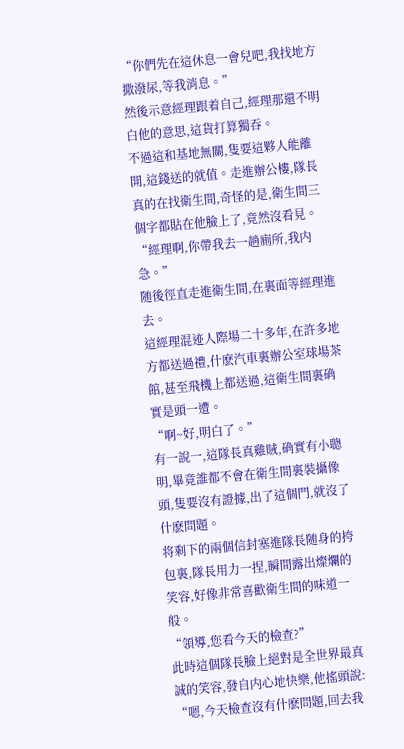“你們先在這休息一會兒吧,我找地方撒潑尿,等我消息。”
然後示意經理跟着自己,經理那還不明白他的意思,這貨打算獨吞。
不過這和基地無關,隻要這夥人能離開,這錢送的就值。走進辦公樓,隊長真的在找衛生間,奇怪的是,衛生間三個字都貼在他臉上了,竟然沒看見。
“經理啊,你帶我去一趟廁所,我内急。”
随後徑直走進衛生間,在裏面等經理進去。
這經理混迹人際場二十多年,在許多地方都送過禮,什麽汽車裏辦公室球場茶館,甚至飛機上都送過,這衛生間裏确實是頭一遭。
“啊~好,明白了。”
有一說一,這隊長真雞賊,确實有小聰明,畢竟誰都不會在衛生間裏裝攝像頭,隻要沒有證據,出了這個門,就沒了什麽問題。
将剩下的兩個信封塞進隊長随身的挎包裏,隊長用力一捏,瞬間露出燦爛的笑容,好像非常喜歡衛生間的味道一般。
“領導,您看今天的檢查?”
此時這個隊長臉上絕對是全世界最真誠的笑容,發自内心地快樂,他搖頭說:
“嗯,今天檢查沒有什麽問題,回去我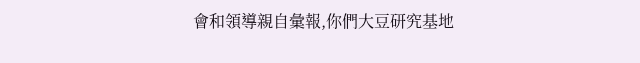會和領導親自彙報,你們大豆研究基地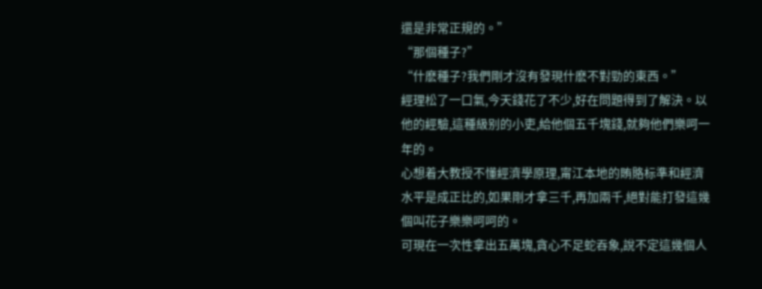還是非常正規的。”
“那個種子?”
“什麽種子?我們剛才沒有發現什麽不對勁的東西。”
經理松了一口氣,今天錢花了不少,好在問題得到了解決。以他的經驗,這種級别的小吏,給他個五千塊錢,就夠他們樂呵一年的。
心想着大教授不懂經濟學原理,甯江本地的賄賂标準和經濟水平是成正比的,如果剛才拿三千,再加兩千,絕對能打發這幾個叫花子樂樂呵呵的。
可現在一次性拿出五萬塊,貪心不足蛇吞象,說不定這幾個人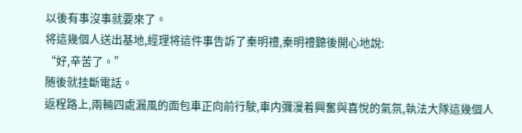以後有事沒事就要來了。
将這幾個人送出基地,經理将這件事告訴了秦明禮,秦明禮聽後開心地說:
“好,辛苦了。”
随後就挂斷電話。
返程路上,兩輛四處漏風的面包車正向前行駛,車内彌漫着興奮與喜悅的氣氛,執法大隊這幾個人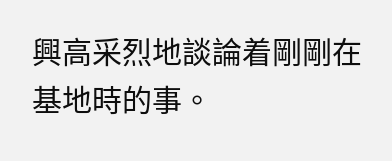興高采烈地談論着剛剛在基地時的事。